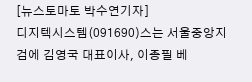[뉴스토마토 박수연기자]
디지텍시스템(091690)스는 서울중앙지검에 김영국 대표이사, 이종필 베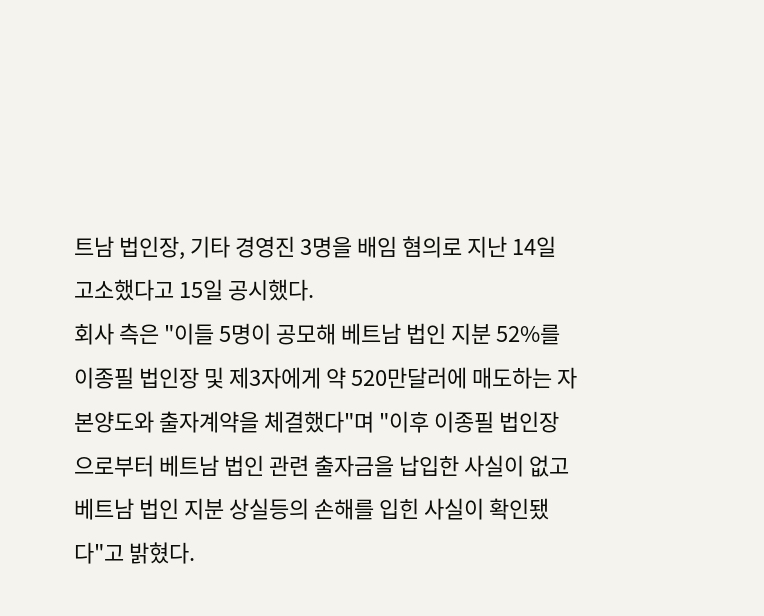트남 법인장, 기타 경영진 3명을 배임 혐의로 지난 14일 고소했다고 15일 공시했다.
회사 측은 "이들 5명이 공모해 베트남 법인 지분 52%를 이종필 법인장 및 제3자에게 약 520만달러에 매도하는 자본양도와 출자계약을 체결했다"며 "이후 이종필 법인장으로부터 베트남 법인 관련 출자금을 납입한 사실이 없고 베트남 법인 지분 상실등의 손해를 입힌 사실이 확인됐다"고 밝혔다.